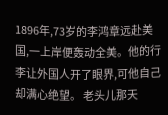1896年,73岁的李鸿章远赴美国,一上岸便轰动全美。他的行李让外国人开了眼界,可他自己却满心绝望。 老头儿那天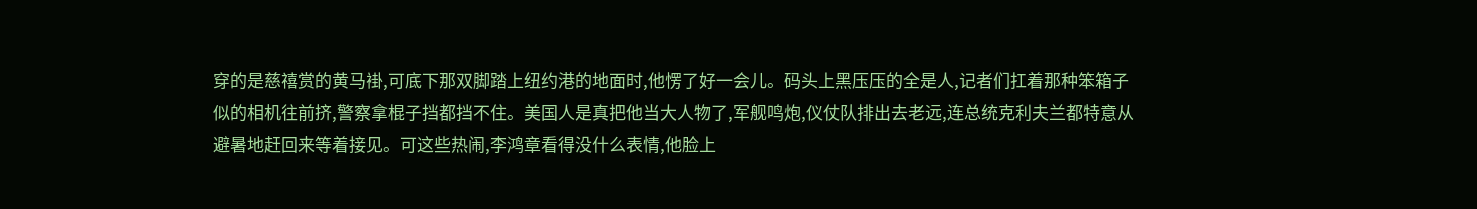穿的是慈禧赏的黄马褂,可底下那双脚踏上纽约港的地面时,他愣了好一会儿。码头上黑压压的全是人,记者们扛着那种笨箱子似的相机往前挤,警察拿棍子挡都挡不住。美国人是真把他当大人物了,军舰鸣炮,仪仗队排出去老远,连总统克利夫兰都特意从避暑地赶回来等着接见。可这些热闹,李鸿章看得没什么表情,他脸上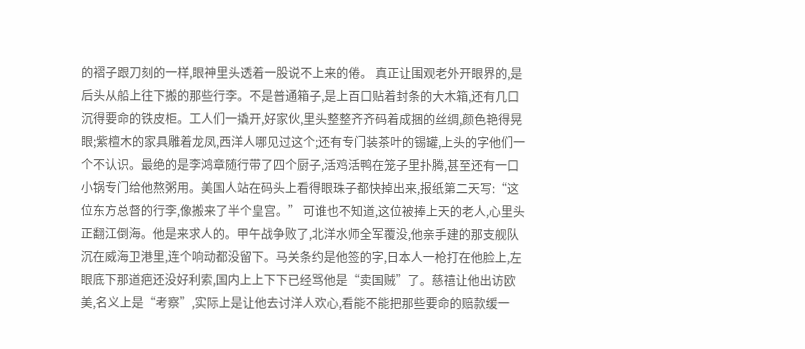的褶子跟刀刻的一样,眼神里头透着一股说不上来的倦。 真正让围观老外开眼界的,是后头从船上往下搬的那些行李。不是普通箱子,是上百口贴着封条的大木箱,还有几口沉得要命的铁皮柜。工人们一撬开,好家伙,里头整整齐齐码着成捆的丝绸,颜色艳得晃眼;紫檀木的家具雕着龙凤,西洋人哪见过这个;还有专门装茶叶的锡罐,上头的字他们一个不认识。最绝的是李鸿章随行带了四个厨子,活鸡活鸭在笼子里扑腾,甚至还有一口小锅专门给他熬粥用。美国人站在码头上看得眼珠子都快掉出来,报纸第二天写:“这位东方总督的行李,像搬来了半个皇宫。” 可谁也不知道,这位被捧上天的老人,心里头正翻江倒海。他是来求人的。甲午战争败了,北洋水师全军覆没,他亲手建的那支舰队沉在威海卫港里,连个响动都没留下。马关条约是他签的字,日本人一枪打在他脸上,左眼底下那道疤还没好利索,国内上上下下已经骂他是“卖国贼”了。慈禧让他出访欧美,名义上是“考察”,实际上是让他去讨洋人欢心,看能不能把那些要命的赔款缓一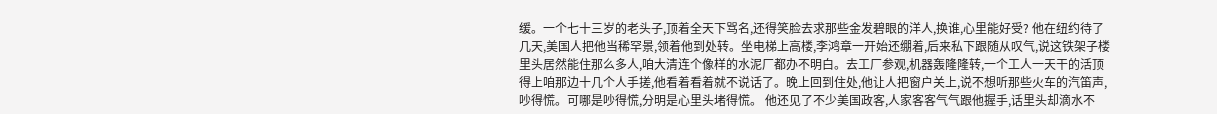缓。一个七十三岁的老头子,顶着全天下骂名,还得笑脸去求那些金发碧眼的洋人,换谁,心里能好受? 他在纽约待了几天,美国人把他当稀罕景,领着他到处转。坐电梯上高楼,李鸿章一开始还绷着,后来私下跟随从叹气,说这铁架子楼里头居然能住那么多人,咱大清连个像样的水泥厂都办不明白。去工厂参观,机器轰隆隆转,一个工人一天干的活顶得上咱那边十几个人手搓,他看着看着就不说话了。晚上回到住处,他让人把窗户关上,说不想听那些火车的汽笛声,吵得慌。可哪是吵得慌,分明是心里头堵得慌。 他还见了不少美国政客,人家客客气气跟他握手,话里头却滴水不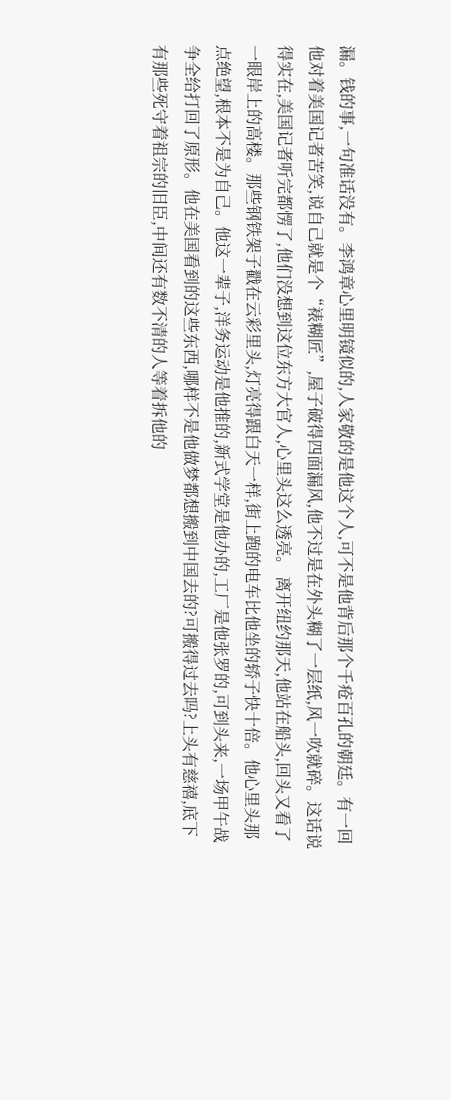漏。钱的事,一句准话没有。李鸿章心里明镜似的,人家敬的是他这个人,可不是他背后那个千疮百孔的朝廷。有一回他对着美国记者苦笑,说自己就是个“裱糊匠”,屋子破得四面漏风,他不过是在外头糊了一层纸,风一吹就碎。这话说得实在,美国记者听完都愣了,他们没想到这位东方大官人,心里头这么透亮。 离开纽约那天,他站在船头,回头又看了一眼岸上的高楼。那些钢铁架子戳在云彩里头,灯亮得跟白天一样,街上跑的电车比他坐的轿子快十倍。他心里头那点绝望,根本不是为自己。他这一辈子,洋务运动是他推的,新式学堂是他办的,工厂是他张罗的,可到头来,一场甲午战争全给打回了原形。他在美国看到的这些东西,哪样不是他做梦都想搬到中国去的?可搬得过去吗?上头有慈禧,底下有那些死守着祖宗的旧臣,中间还有数不清的人等着拆他的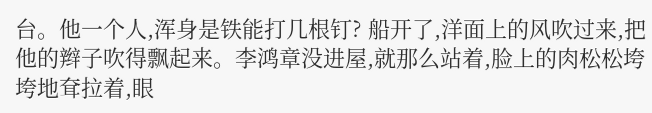台。他一个人,浑身是铁能打几根钉? 船开了,洋面上的风吹过来,把他的辫子吹得飘起来。李鸿章没进屋,就那么站着,脸上的肉松松垮垮地耷拉着,眼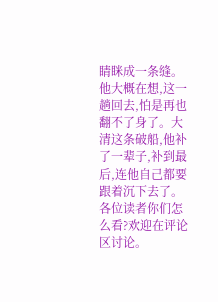睛眯成一条缝。他大概在想,这一趟回去,怕是再也翻不了身了。大清这条破船,他补了一辈子,补到最后,连他自己都要跟着沉下去了。 各位读者你们怎么看?欢迎在评论区讨论。